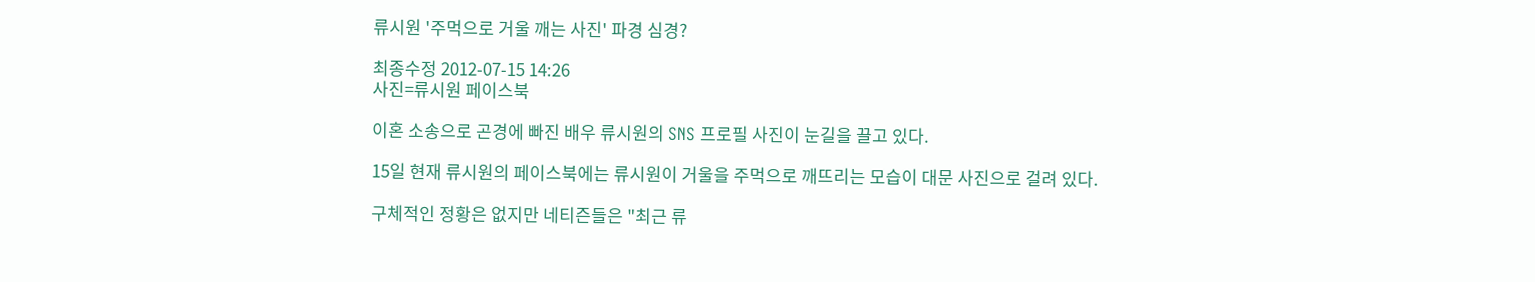류시원 '주먹으로 거울 깨는 사진' 파경 심경?

최종수정 2012-07-15 14:26
사진=류시원 페이스북

이혼 소송으로 곤경에 빠진 배우 류시원의 SNS 프로필 사진이 눈길을 끌고 있다.

15일 현재 류시원의 페이스북에는 류시원이 거울을 주먹으로 깨뜨리는 모습이 대문 사진으로 걸려 있다.

구체적인 정황은 없지만 네티즌들은 "최근 류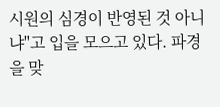시원의 심경이 반영된 것 아니냐"고 입을 모으고 있다. 파경을 맞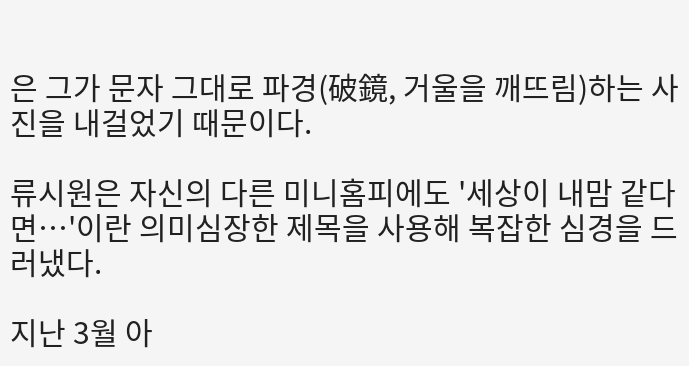은 그가 문자 그대로 파경(破鏡, 거울을 깨뜨림)하는 사진을 내걸었기 때문이다.

류시원은 자신의 다른 미니홈피에도 '세상이 내맘 같다면…'이란 의미심장한 제목을 사용해 복잡한 심경을 드러냈다.

지난 3월 아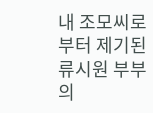내 조모씨로부터 제기된 류시원 부부의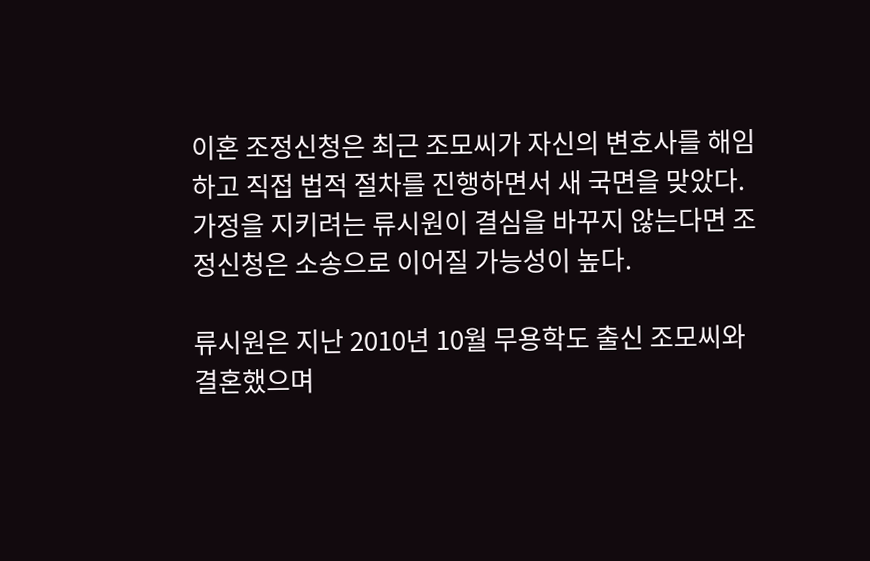이혼 조정신청은 최근 조모씨가 자신의 변호사를 해임하고 직접 법적 절차를 진행하면서 새 국면을 맞았다. 가정을 지키려는 류시원이 결심을 바꾸지 않는다면 조정신청은 소송으로 이어질 가능성이 높다.

류시원은 지난 2010년 10월 무용학도 출신 조모씨와 결혼했으며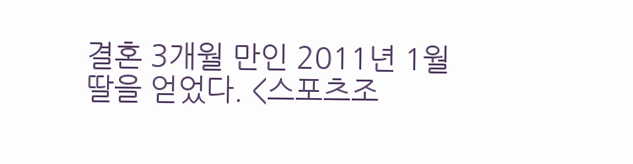결혼 3개월 만인 2011년 1월 딸을 얻었다. <스포츠조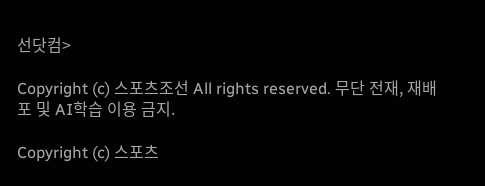선닷컴>

Copyright (c) 스포츠조선 All rights reserved. 무단 전재, 재배포 및 AI학습 이용 금지.

Copyright (c) 스포츠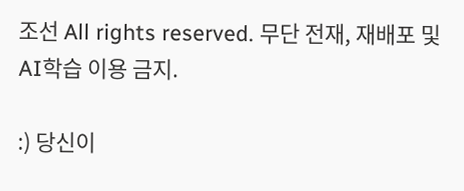조선 All rights reserved. 무단 전재, 재배포 및 AI학습 이용 금지.

:) 당신이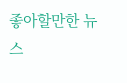좋아할만한 뉴스